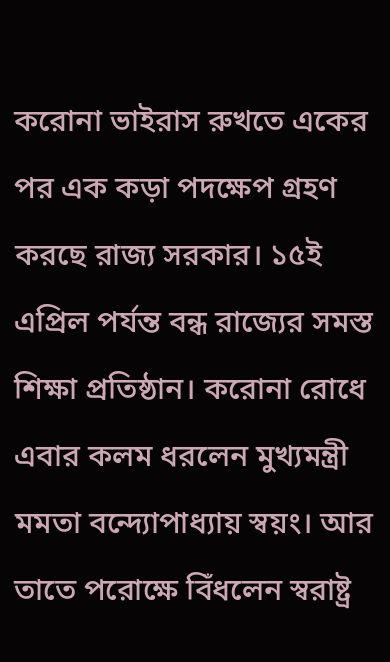করোনা ভাইরাস রুখতে একের পর এক কড়া পদক্ষেপ গ্রহণ করছে রাজ্য সরকার। ১৫ই এপ্রিল পর্যন্ত বন্ধ রাজ্যের সমস্ত শিক্ষা প্রতিষ্ঠান। করোনা রোধে এবার কলম ধরলেন মুখ্যমন্ত্রী মমতা বন্দ্যোপাধ্যায় স্বয়ং। আর তাতে পরোক্ষে বিঁধলেন স্বরাষ্ট্র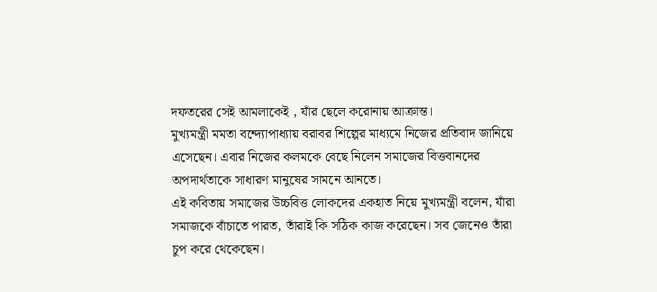দফতরের সেই আমলাকেই , যাঁর ছেলে করোনায় আক্রান্ত।
মুখ্যমন্ত্রী মমতা বন্দ্যোপাধ্যায় বরাবর শিল্পের মাধ্যমে নিজের প্রতিবাদ জানিয়ে এসেছেন। এবার নিজের কলমকে বেছে নিলেন সমাজের বিত্তবানদের অপদার্থতাকে সাধারণ মানুষের সামনে আনতে।
এই কবিতায় সমাজের উচ্চবিত্ত লোকদের একহাত নিয়ে মুখ্যমন্ত্রী বলেন, যাঁরা সমাজকে বাঁচাতে পারত, তাঁরাই কি সঠিক কাজ করেছেন। সব জেনেও তাঁরা চুপ করে থেকেছেন।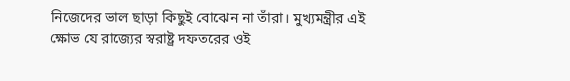নিজেদের ভাল ছাড়া কিছুই বোঝেন না তাঁরা। মুখ্যমন্ত্রীর এই ক্ষোভ যে রাজ্যের স্বরাষ্ট্র দফতরের ওই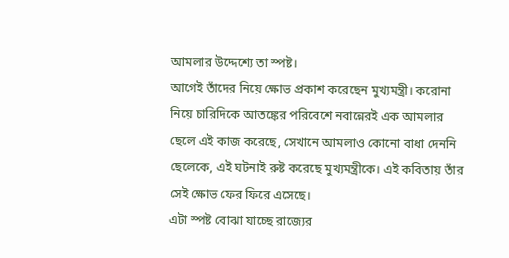আমলার উদ্দেশ্যে তা স্পষ্ট।
আগেই তাঁদের নিয়ে ক্ষোভ প্রকাশ করেছেন মুখ্যমন্ত্রী। করোনা নিয়ে চারিদিকে আতঙ্কের পরিবেশে নবান্নেরই এক আমলার ছেলে এই কাজ করেছে, সেখানে আমলাও কোনো বাধা দেননি ছেলেকে, এই ঘটনাই রুষ্ট করেছে মুখ্যমন্ত্রীকে। এই কবিতায় তাঁর সেই ক্ষোভ ফের ফিরে এসেছে।
এটা স্পষ্ট বোঝা যাচ্ছে রাজ্যের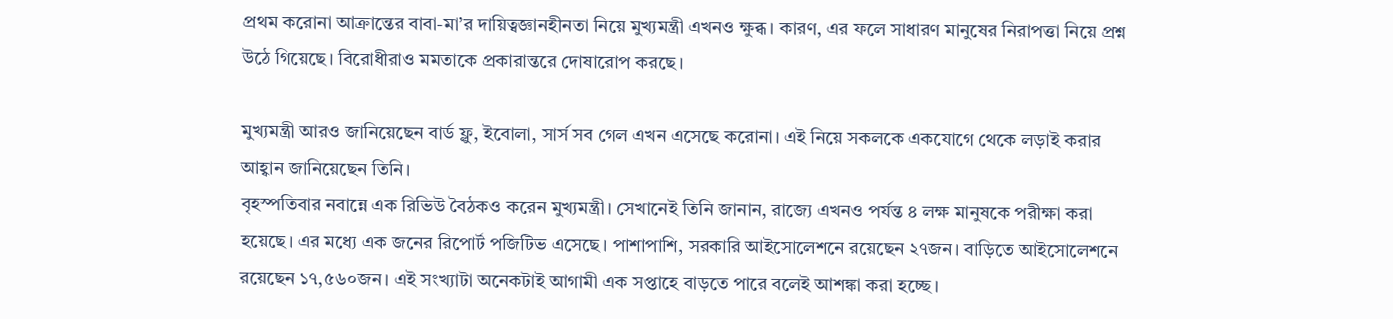প্রথম করোনা আক্রান্তের বাবা-মা’র দায়িত্বজ্ঞানহীনতা নিয়ে মুখ্যমন্ত্রী এখনও ক্ষুব্ধ। কারণ, এর ফলে সাধারণ মানুষের নিরাপত্তা নিয়ে প্রশ্ন উঠে গিয়েছে। বিরোধীরাও মমতাকে প্রকারান্তরে দোষারোপ করছে।

মুখ্যমন্ত্রী আরও জানিয়েছেন বার্ড ফ্লু, ইবোলা, সার্স সব গেল এখন এসেছে করোনা। এই নিয়ে সকলকে একযোগে থেকে লড়াই করার আহ্বান জানিয়েছেন তিনি।
বৃহস্পতিবার নবান্নে এক রিভিউ বৈঠকও করেন মুখ্যমন্ত্রী। সেখানেই তিনি জানান, রাজ্যে এখনও পর্যন্ত ৪ লক্ষ মানুষকে পরীক্ষা করা হয়েছে। এর মধ্যে এক জনের রিপোর্ট পজিটিভ এসেছে। পাশাপাশি, সরকারি আইসোলেশনে রয়েছেন ২৭জন। বাড়িতে আইসোলেশনে রয়েছেন ১৭,৫৬০জন। এই সংখ্যাটা অনেকটাই আগামী এক সপ্তাহে বাড়তে পারে বলেই আশঙ্কা করা হচ্ছে।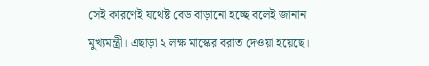সেই কারণেই যথেষ্ট বেড বাড়ানো হচ্ছে বলেই জানান মুখ্যমন্ত্রী। এছাড়া ২ লক্ষ মাস্কের বরাত দেওয়া হয়েছে।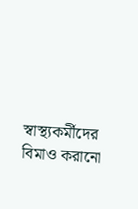স্বাস্থ্যকর্মীদের বিমাও করানো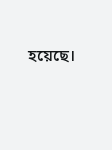হয়েছে।